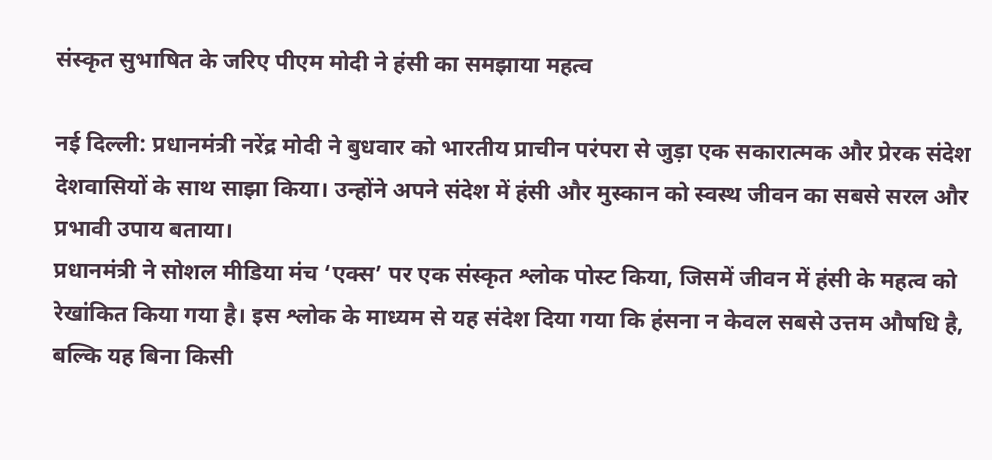संस्कृत सुभाषित के जरिए पीएम मोदी ने हंसी का समझाया महत्व

नई दिल्ली: प्रधानमंत्री नरेंद्र मोदी ने बुधवार को भारतीय प्राचीन परंपरा से जुड़ा एक सकारात्मक और प्रेरक संदेश देशवासियों के साथ साझा किया। उन्होंने अपने संदेश में हंसी और मुस्कान को स्वस्थ जीवन का सबसे सरल और प्रभावी उपाय बताया।
प्रधानमंत्री ने सोशल मीडिया मंच ‘एक्स’ पर एक संस्कृत श्लोक पोस्ट किया, जिसमें जीवन में हंसी के महत्व को रेखांकित किया गया है। इस श्लोक के माध्यम से यह संदेश दिया गया कि हंसना न केवल सबसे उत्तम औषधि है, बल्कि यह बिना किसी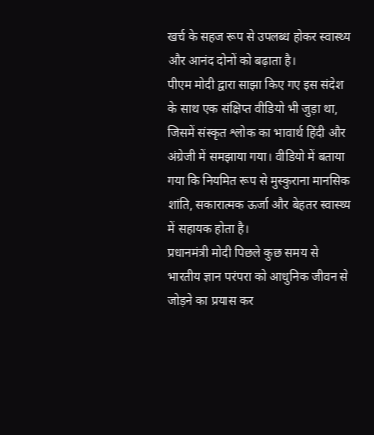खर्च के सहज रूप से उपलब्ध होकर स्वास्थ्य और आनंद दोनों को बढ़ाता है।
पीएम मोदी द्वारा साझा किए गए इस संदेश के साथ एक संक्षिप्त वीडियो भी जुड़ा था, जिसमें संस्कृत श्लोक का भावार्थ हिंदी और अंग्रेजी में समझाया गया। वीडियो में बताया गया कि नियमित रूप से मुस्कुराना मानसिक शांति, सकारात्मक ऊर्जा और बेहतर स्वास्थ्य में सहायक होता है।
प्रधानमंत्री मोदी पिछले कुछ समय से भारतीय ज्ञान परंपरा को आधुनिक जीवन से जोड़ने का प्रयास कर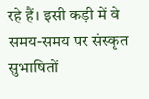रहे हैं। इसी कड़ी में वे समय-समय पर संस्कृत सुभाषितों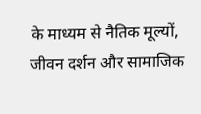के माध्यम से नैतिक मूल्यों, जीवन दर्शन और सामाजिक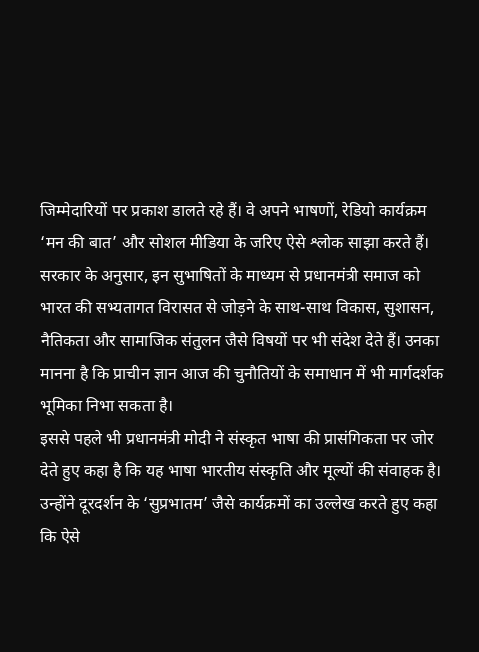जिम्मेदारियों पर प्रकाश डालते रहे हैं। वे अपने भाषणों, रेडियो कार्यक्रम ‘मन की बात’ और सोशल मीडिया के जरिए ऐसे श्लोक साझा करते हैं।
सरकार के अनुसार, इन सुभाषितों के माध्यम से प्रधानमंत्री समाज को भारत की सभ्यतागत विरासत से जोड़ने के साथ-साथ विकास, सुशासन, नैतिकता और सामाजिक संतुलन जैसे विषयों पर भी संदेश देते हैं। उनका मानना है कि प्राचीन ज्ञान आज की चुनौतियों के समाधान में भी मार्गदर्शक भूमिका निभा सकता है।
इससे पहले भी प्रधानमंत्री मोदी ने संस्कृत भाषा की प्रासंगिकता पर जोर देते हुए कहा है कि यह भाषा भारतीय संस्कृति और मूल्यों की संवाहक है। उन्होंने दूरदर्शन के ‘सुप्रभातम’ जैसे कार्यक्रमों का उल्लेख करते हुए कहा कि ऐसे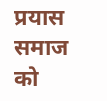प्रयास समाज को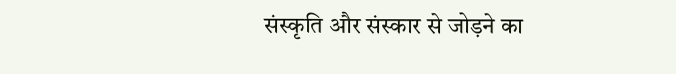संस्कृति और संस्कार से जोड़ने का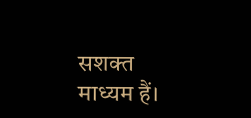सशक्त माध्यम हैं।